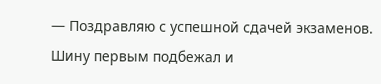— Поздравляю с успешной сдачей экзаменов.
Шину первым подбежал и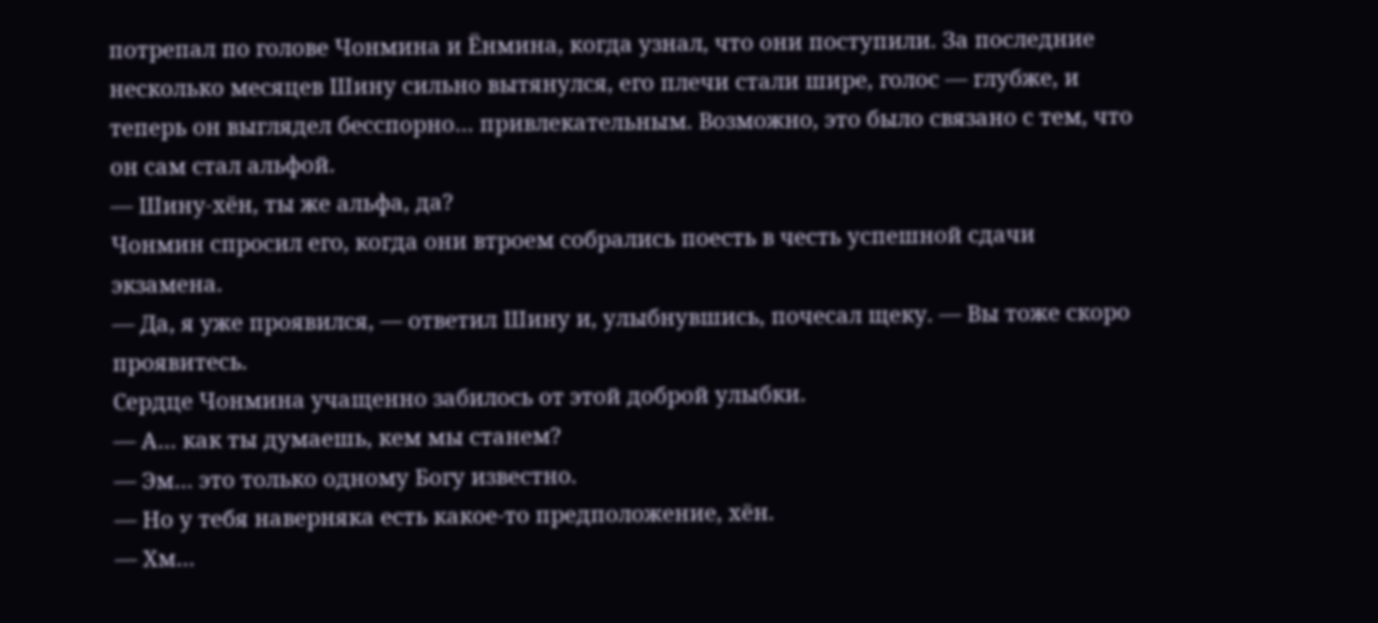потрепал по голове Чонмина и Ёнмина, когда узнал, что они поступили. За последние несколько месяцев Шину сильно вытянулся, его плечи стали шире, голос — глубже, и теперь он выглядел бесспорно… привлекательным. Возможно, это было связано с тем, что он сам стал альфой.
— Шину-хён, ты же альфа, да?
Чонмин спросил его, когда они втроем собрались поесть в честь успешной сдачи экзамена.
— Да, я уже проявился, — ответил Шину и, улыбнувшись, почесал щеку. — Вы тоже скоро проявитесь.
Сердце Чонмина учащенно забилось от этой доброй улыбки.
— А… как ты думаешь, кем мы станем?
— Эм… это только одному Богу известно.
— Но у тебя наверняка есть какое-то предположение, хён.
— Хм…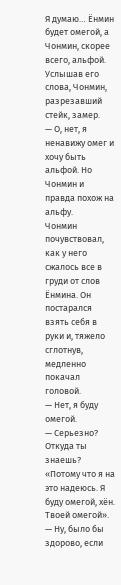Я думаю… Ёнмин будет омегой, а Чонмин, скорее всего, альфой.
Услышав его слова, Чонмин, разрезавший стейк, замер.
— О, нет, я ненавижу омег и хочу быть альфой. Но Чонмин и правда похож на альфу.
Чонмин почувствовал, как у него сжалось все в груди от слов Ёнмина. Он постарался взять себя в руки и, тяжело сглотнув, медленно покачал головой.
— Нет, я буду омегой.
— Серьезно? Откуда ты знаешь?
«Потому что я на это надеюсь. Я буду омегой, хён. Твоей омегой».
— Ну, было бы здорово, если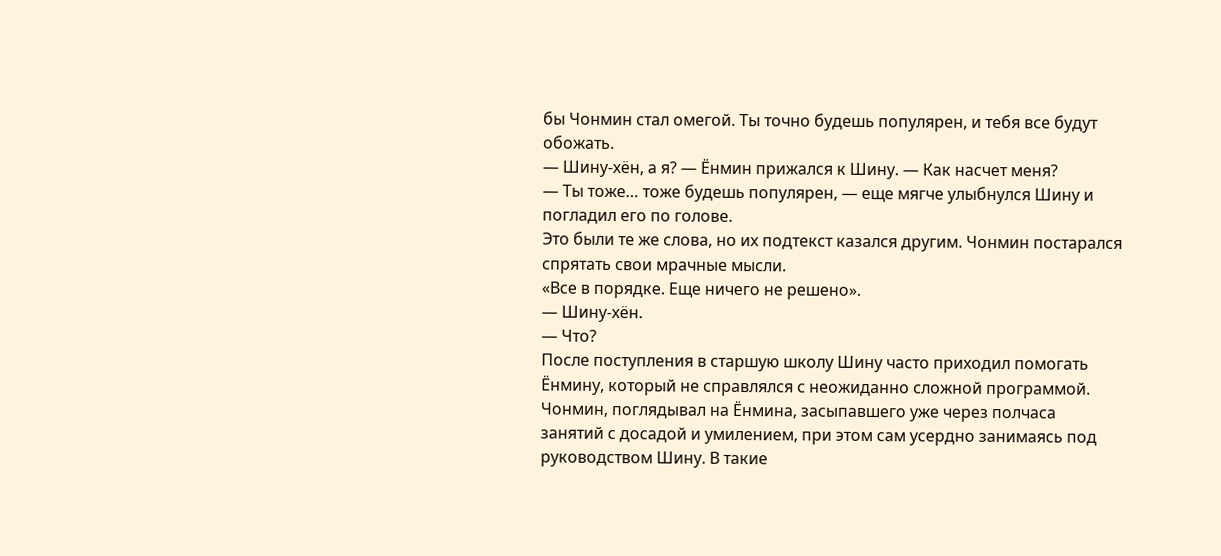бы Чонмин стал омегой. Ты точно будешь популярен, и тебя все будут обожать.
— Шину-хён, а я? — Ёнмин прижался к Шину. — Как насчет меня?
— Ты тоже… тоже будешь популярен, — еще мягче улыбнулся Шину и погладил его по голове.
Это были те же слова, но их подтекст казался другим. Чонмин постарался спрятать свои мрачные мысли.
«Все в порядке. Еще ничего не решено».
— Шину-хён.
— Что?
После поступления в старшую школу Шину часто приходил помогать Ёнмину, который не справлялся с неожиданно сложной программой. Чонмин, поглядывал на Ёнмина, засыпавшего уже через полчаса занятий с досадой и умилением, при этом сам усердно занимаясь под руководством Шину. В такие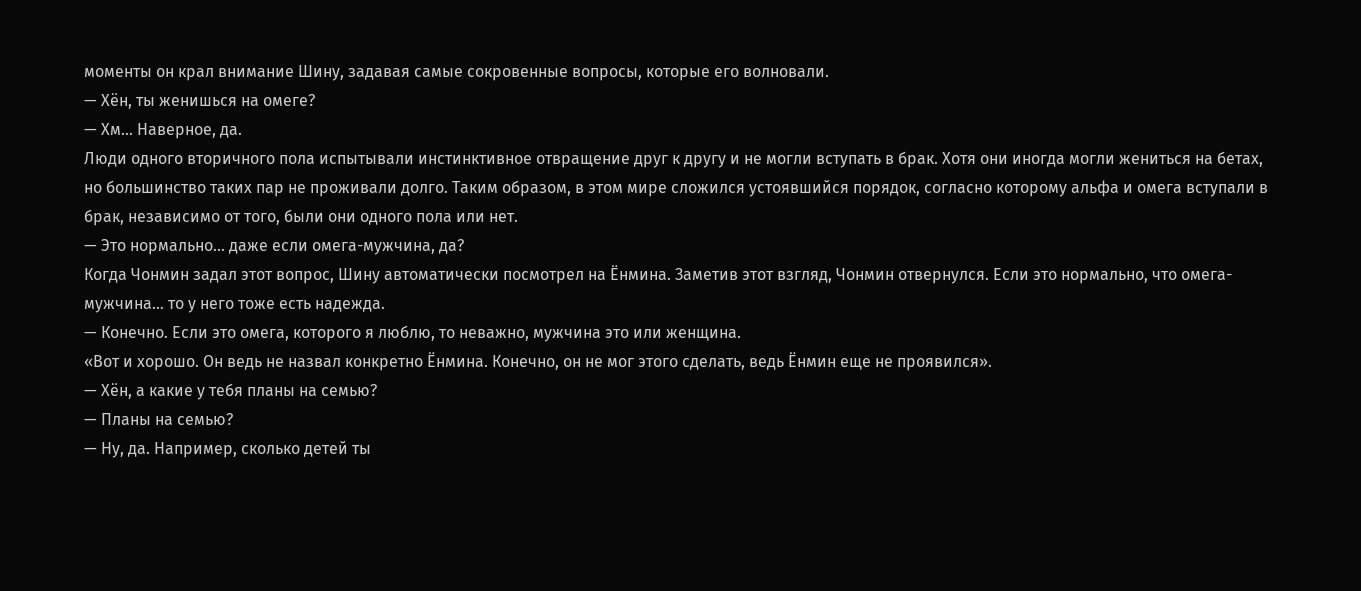моменты он крал внимание Шину, задавая самые сокровенные вопросы, которые его волновали.
— Хён, ты женишься на омеге?
— Хм… Наверное, да.
Люди одного вторичного пола испытывали инстинктивное отвращение друг к другу и не могли вступать в брак. Хотя они иногда могли жениться на бетах, но большинство таких пар не проживали долго. Таким образом, в этом мире сложился устоявшийся порядок, согласно которому альфа и омега вступали в брак, независимо от того, были они одного пола или нет.
— Это нормально… даже если омега-мужчина, да?
Когда Чонмин задал этот вопрос, Шину автоматически посмотрел на Ёнмина. Заметив этот взгляд, Чонмин отвернулся. Если это нормально, что омега-мужчина… то у него тоже есть надежда.
— Конечно. Если это омега, которого я люблю, то неважно, мужчина это или женщина.
«Вот и хорошо. Он ведь не назвал конкретно Ёнмина. Конечно, он не мог этого сделать, ведь Ёнмин еще не проявился».
— Хён, а какие у тебя планы на семью?
— Планы на семью?
— Ну, да. Например, сколько детей ты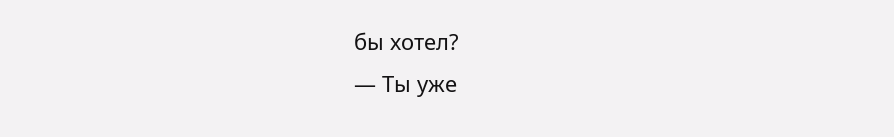бы хотел?
— Ты уже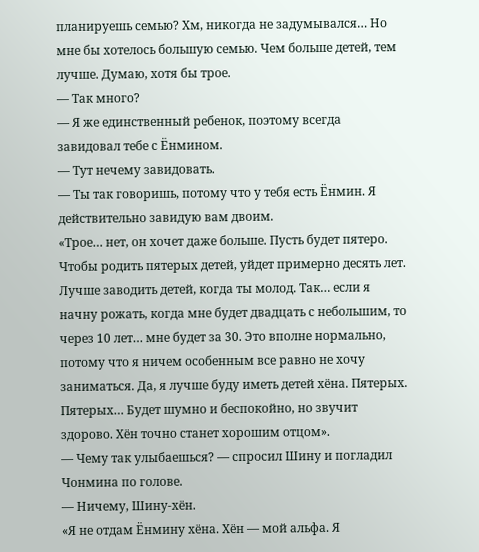планируешь семью? Хм, никогда не задумывался… Но мне бы хотелось большую семью. Чем больше детей, тем лучше. Думаю, хотя бы трое.
— Так много?
— Я же единственный ребенок, поэтому всегда завидовал тебе с Ёнмином.
— Тут нечему завидовать.
— Ты так говоришь, потому что у тебя есть Ёнмин. Я действительно завидую вам двоим.
«Трое… нет, он хочет даже больше. Пусть будет пятеро. Чтобы родить пятерых детей, уйдет примерно десять лет. Лучше заводить детей, когда ты молод. Так… если я начну рожать, когда мне будет двадцать с небольшим, то через 10 лет… мне будет за 30. Это вполне нормально, потому что я ничем особенным все равно не хочу заниматься. Да, я лучше буду иметь детей хёна. Пятерых. Пятерых… Будет шумно и беспокойно, но звучит здорово. Хён точно станет хорошим отцом».
— Чему так улыбаешься? — спросил Шину и погладил Чонмина по голове.
— Ничему, Шину-хён.
«Я не отдам Ёнмину хёна. Хён — мой альфа. Я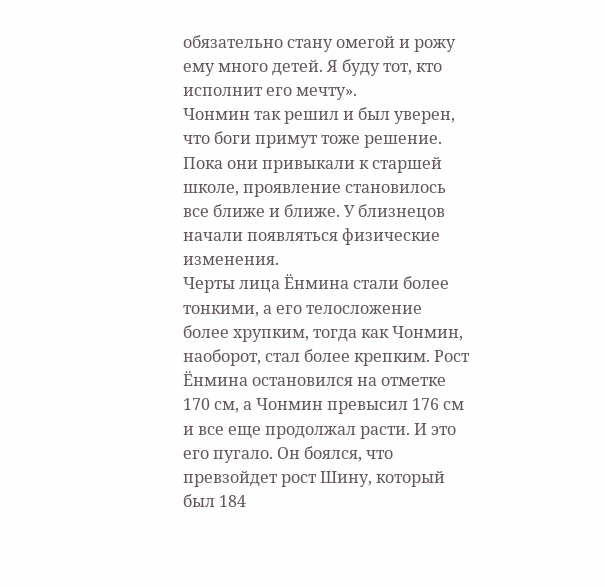обязательно стану омегой и рожу ему много детей. Я буду тот, кто исполнит его мечту».
Чонмин так решил и был уверен, что боги примут тоже решение.
Пока они привыкали к старшей школе, проявление становилось все ближе и ближе. У близнецов начали появляться физические изменения.
Черты лица Ёнмина стали более тонкими, а его телосложение более хрупким, тогда как Чонмин, наоборот, стал более крепким. Рост Ёнмина остановился на отметке 170 см, а Чонмин превысил 176 см и все еще продолжал расти. И это его пугало. Он боялся, что превзойдет рост Шину, который был 184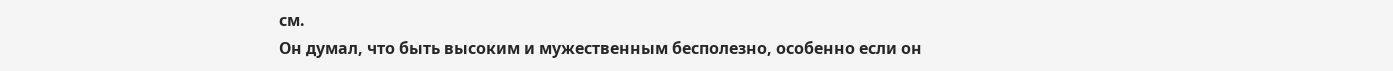см.
Он думал, что быть высоким и мужественным бесполезно, особенно если он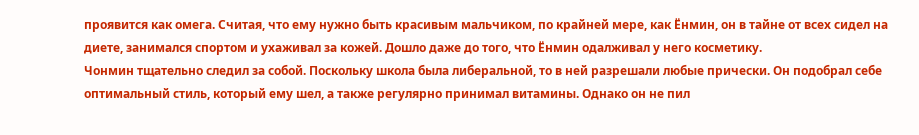проявится как омега. Считая, что ему нужно быть красивым мальчиком, по крайней мере, как Ёнмин, он в тайне от всех сидел на диете, занимался спортом и ухаживал за кожей. Дошло даже до того, что Ёнмин одалживал у него косметику.
Чонмин тщательно следил за собой. Поскольку школа была либеральной, то в ней разрешали любые прически. Он подобрал себе оптимальный стиль, который ему шел, а также регулярно принимал витамины. Однако он не пил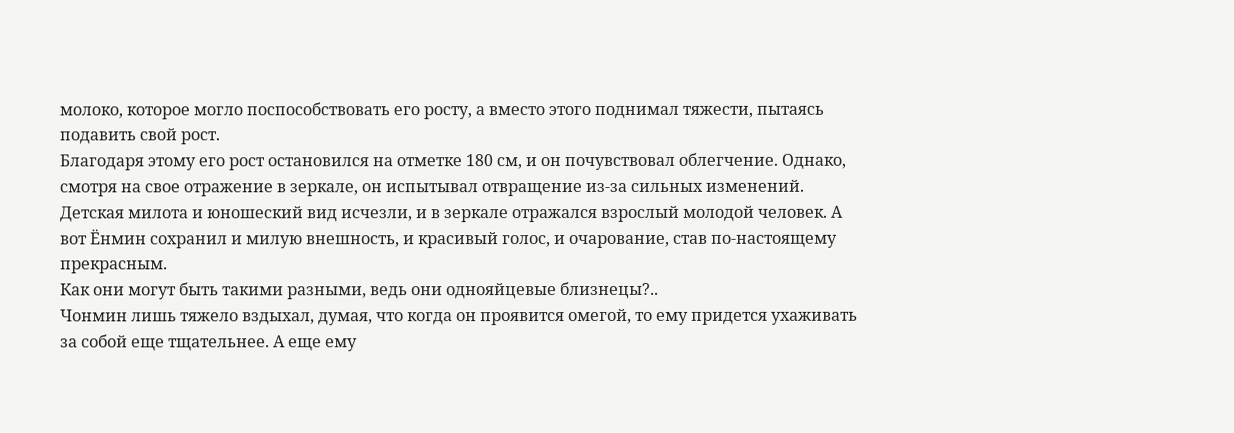молоко, которое могло поспособствовать его росту, а вместо этого поднимал тяжести, пытаясь подавить свой рост.
Благодаря этому его рост остановился на отметке 180 см, и он почувствовал облегчение. Однако, смотря на свое отражение в зеркале, он испытывал отвращение из-за сильных изменений. Детская милота и юношеский вид исчезли, и в зеркале отражался взрослый молодой человек. А вот Ёнмин сохранил и милую внешность, и красивый голос, и очарование, став по-настоящему прекрасным.
Как они могут быть такими разными, ведь они однояйцевые близнецы?..
Чонмин лишь тяжело вздыхал, думая, что когда он проявится омегой, то ему придется ухаживать за собой еще тщательнее. А еще ему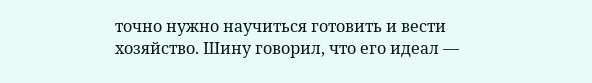точно нужно научиться готовить и вести хозяйство. Шину говорил, что его идеал —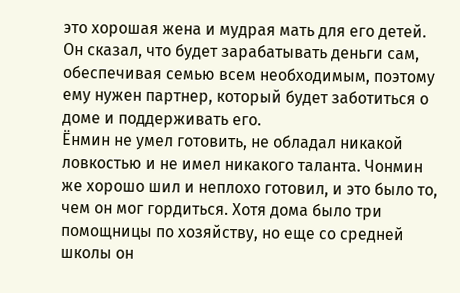это хорошая жена и мудрая мать для его детей. Он сказал, что будет зарабатывать деньги сам, обеспечивая семью всем необходимым, поэтому ему нужен партнер, который будет заботиться о доме и поддерживать его.
Ёнмин не умел готовить, не обладал никакой ловкостью и не имел никакого таланта. Чонмин же хорошо шил и неплохо готовил, и это было то, чем он мог гордиться. Хотя дома было три помощницы по хозяйству, но еще со средней школы он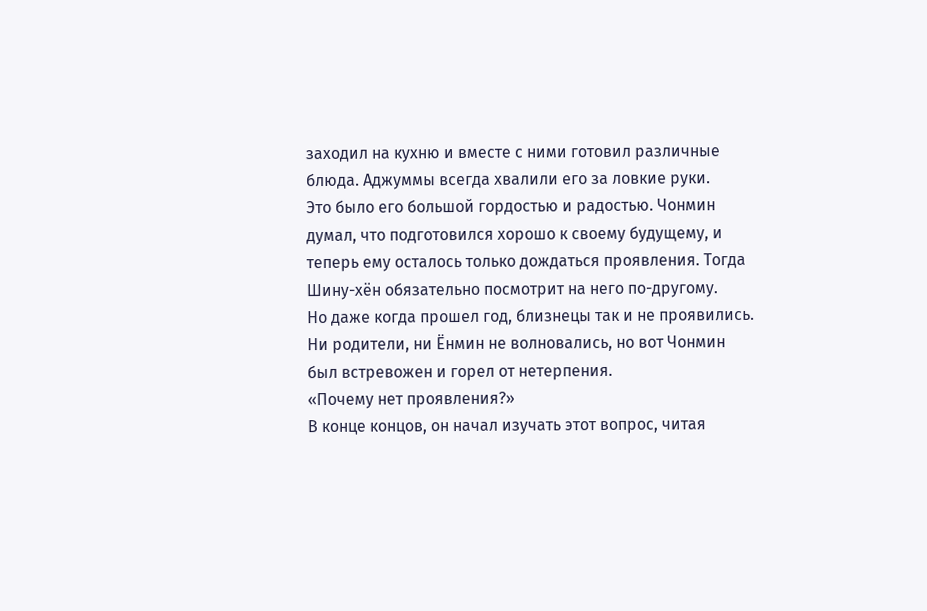заходил на кухню и вместе с ними готовил различные блюда. Аджуммы всегда хвалили его за ловкие руки.
Это было его большой гордостью и радостью. Чонмин думал, что подготовился хорошо к своему будущему, и теперь ему осталось только дождаться проявления. Тогда Шину-хён обязательно посмотрит на него по-другому.
Но даже когда прошел год, близнецы так и не проявились. Ни родители, ни Ёнмин не волновались, но вот Чонмин был встревожен и горел от нетерпения.
«Почему нет проявления?»
В конце концов, он начал изучать этот вопрос, читая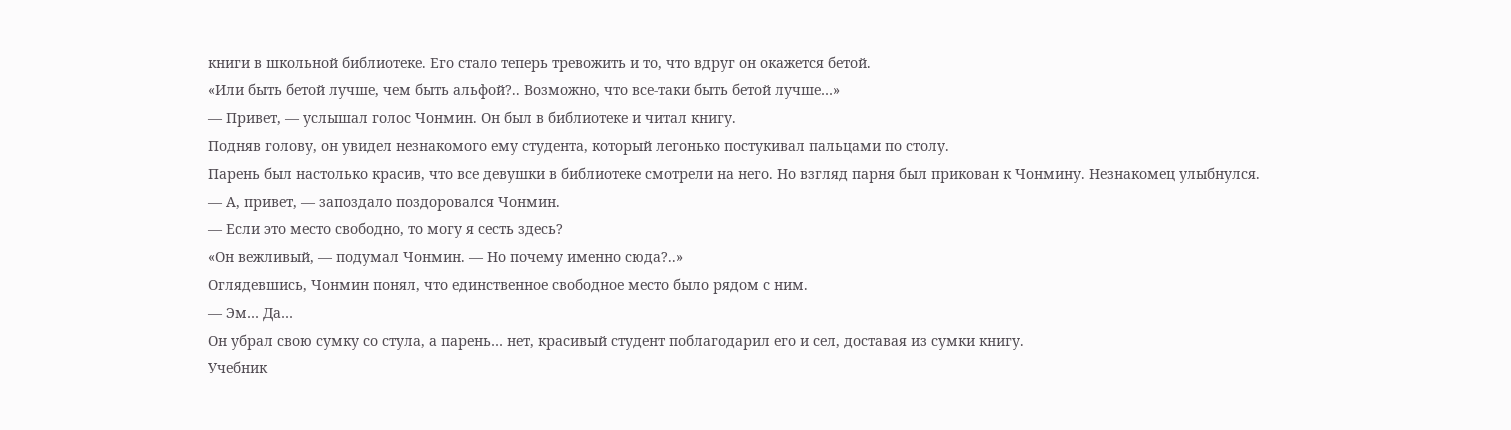книги в школьной библиотеке. Его стало теперь тревожить и то, что вдруг он окажется бетой.
«Или быть бетой лучше, чем быть альфой?.. Возможно, что все-таки быть бетой лучше…»
— Привет, — услышал голос Чонмин. Он был в библиотеке и читал книгу.
Подняв голову, он увидел незнакомого ему студента, который легонько постукивал пальцами по столу.
Парень был настолько красив, что все девушки в библиотеке смотрели на него. Но взгляд парня был прикован к Чонмину. Незнакомец улыбнулся.
— А, привет, — запоздало поздоровался Чонмин.
— Если это место свободно, то могу я сесть здесь?
«Он вежливый, — подумал Чонмин. — Но почему именно сюда?..»
Оглядевшись, Чонмин понял, что единственное свободное место было рядом с ним.
— Эм… Да…
Он убрал свою сумку со стула, а парень… нет, красивый студент поблагодарил его и сел, доставая из сумки книгу.
Учебник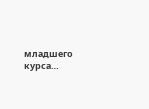младшего курса…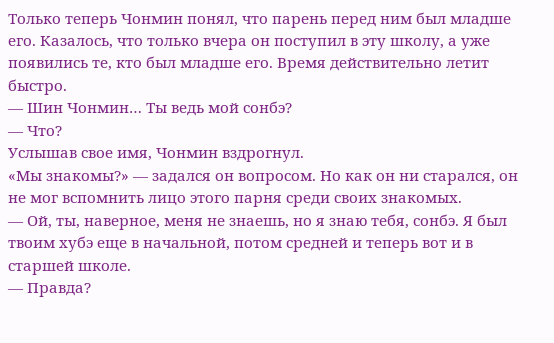Только теперь Чонмин понял, что парень перед ним был младше его. Казалось, что только вчера он поступил в эту школу, а уже появились те, кто был младше его. Время действительно летит быстро.
— Шин Чонмин… Ты ведь мой сонбэ?
— Что?
Услышав свое имя, Чонмин вздрогнул.
«Мы знакомы?» — задался он вопросом. Но как он ни старался, он не мог вспомнить лицо этого парня среди своих знакомых.
— Ой, ты, наверное, меня не знаешь, но я знаю тебя, сонбэ. Я был твоим хубэ еще в начальной, потом средней и теперь вот и в старшей школе.
— Правда?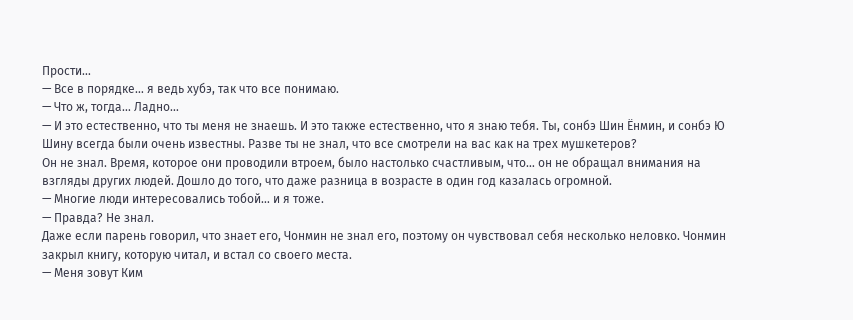Прости…
— Все в порядке… я ведь хубэ, так что все понимаю.
— Что ж, тогда… Ладно…
— И это естественно, что ты меня не знаешь. И это также естественно, что я знаю тебя. Ты, сонбэ Шин Ёнмин, и сонбэ Ю Шину всегда были очень известны. Разве ты не знал, что все смотрели на вас как на трех мушкетеров?
Он не знал. Время, которое они проводили втроем, было настолько счастливым, что… он не обращал внимания на взгляды других людей. Дошло до того, что даже разница в возрасте в один год казалась огромной.
— Многие люди интересовались тобой… и я тоже.
— Правда? Не знал.
Даже если парень говорил, что знает его, Чонмин не знал его, поэтому он чувствовал себя несколько неловко. Чонмин закрыл книгу, которую читал, и встал со своего места.
— Меня зовут Ким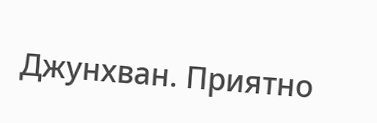Джунхван. Приятно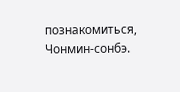познакомиться, Чонмин-сонбэ.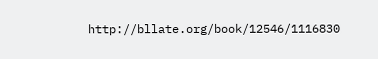http://bllate.org/book/12546/1116830